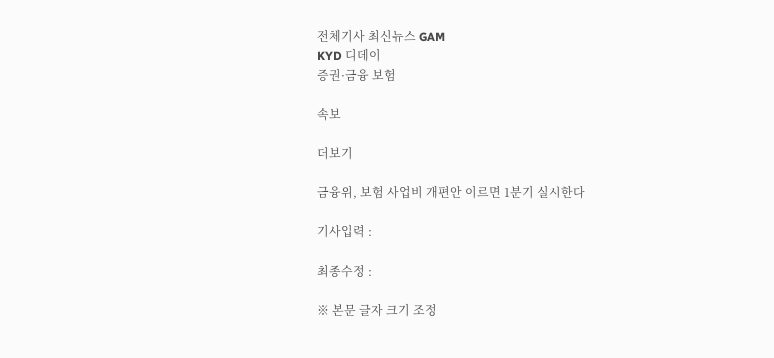전체기사 최신뉴스 GAM
KYD 디데이
증권·금융 보험

속보

더보기

금융위, 보험 사업비 개편안 이르면 1분기 실시한다

기사입력 :

최종수정 :

※ 본문 글자 크기 조정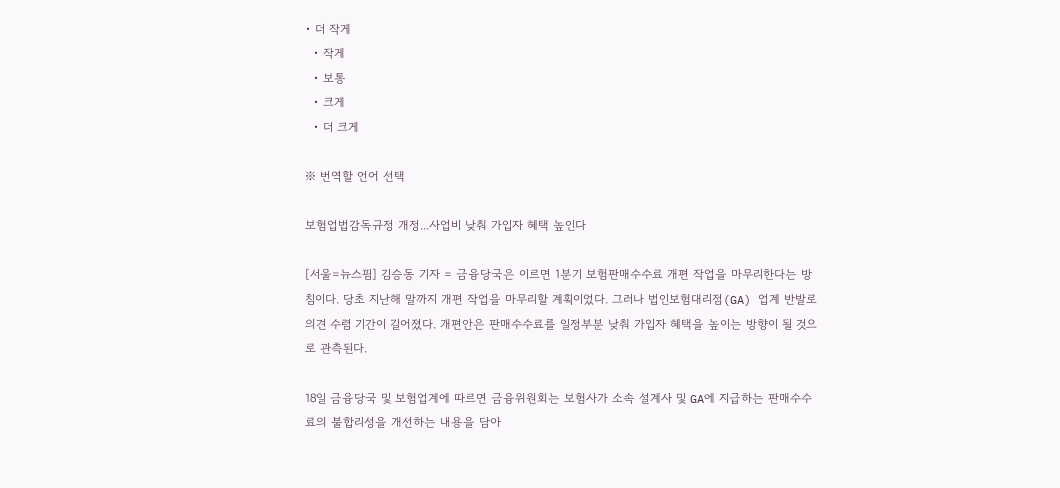• 더 작게
  • 작게
  • 보통
  • 크게
  • 더 크게

※ 번역할 언어 선택

보험업법감독규정 개정...사업비 낮춰 가입자 혜택 높인다

[서울=뉴스핌] 김승동 기자 = 금융당국은 이르면 1분기 보험판매수수료 개편 작업을 마무리한다는 방침이다. 당초 지난해 말까지 개편 작업을 마무리할 계획이었다. 그러나 법인보험대리점(GA) 업계 반발로 의견 수렴 기간이 길어졌다. 개편안은 판매수수료를 일정부분 낮춰 가입자 혜택을 높이는 방향이 될 것으로 관측된다.

18일 금융당국 및 보험업계에 따르면 금융위원회는 보험사가 소속 설계사 및 GA에 지급하는 판매수수료의 불합리성을 개선하는 내용을 담아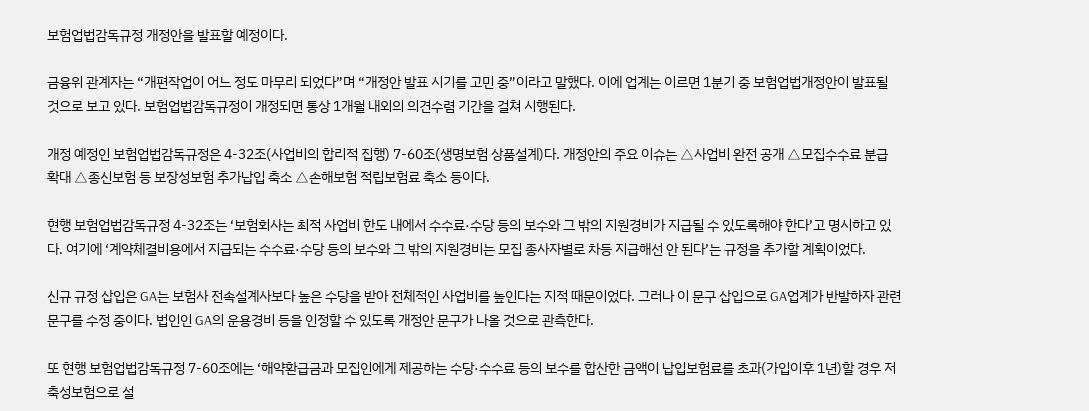보험업법감독규정 개정안을 발표할 예정이다.

금융위 관계자는 “개편작업이 어느 정도 마무리 되었다”며 “개정안 발표 시기를 고민 중”이라고 말했다. 이에 업계는 이르면 1분기 중 보험업법개정안이 발표될 것으로 보고 있다. 보험업법감독규정이 개정되면 통상 1개월 내외의 의견수렴 기간을 걸쳐 시행된다.

개정 예정인 보험업법감독규정은 4-32조(사업비의 합리적 집행) 7-60조(생명보험 상품설계)다. 개정안의 주요 이슈는 △사업비 완전 공개 △모집수수료 분급 확대 △종신보험 등 보장성보험 추가납입 축소 △손해보험 적립보험료 축소 등이다.

현행 보험업법감독규정 4-32조는 ‘보험회사는 최적 사업비 한도 내에서 수수료·수당 등의 보수와 그 밖의 지원경비가 지급될 수 있도록해야 한다’고 명시하고 있다. 여기에 ‘계약체결비용에서 지급되는 수수료·수당 등의 보수와 그 밖의 지원경비는 모집 종사자별로 차등 지급해선 안 된다’는 규정을 추가할 계획이었다.

신규 규정 삽입은 GA는 보험사 전속설계사보다 높은 수당을 받아 전체적인 사업비를 높인다는 지적 때문이었다. 그러나 이 문구 삽입으로 GA업계가 반발하자 관련 문구를 수정 중이다. 법인인 GA의 운용경비 등을 인정할 수 있도록 개정안 문구가 나올 것으로 관측한다.

또 현행 보험업법감독규정 7-60조에는 ‘해약환급금과 모집인에게 제공하는 수당·수수료 등의 보수를 합산한 금액이 납입보험료를 초과(가입이후 1년)할 경우 저축성보험으로 설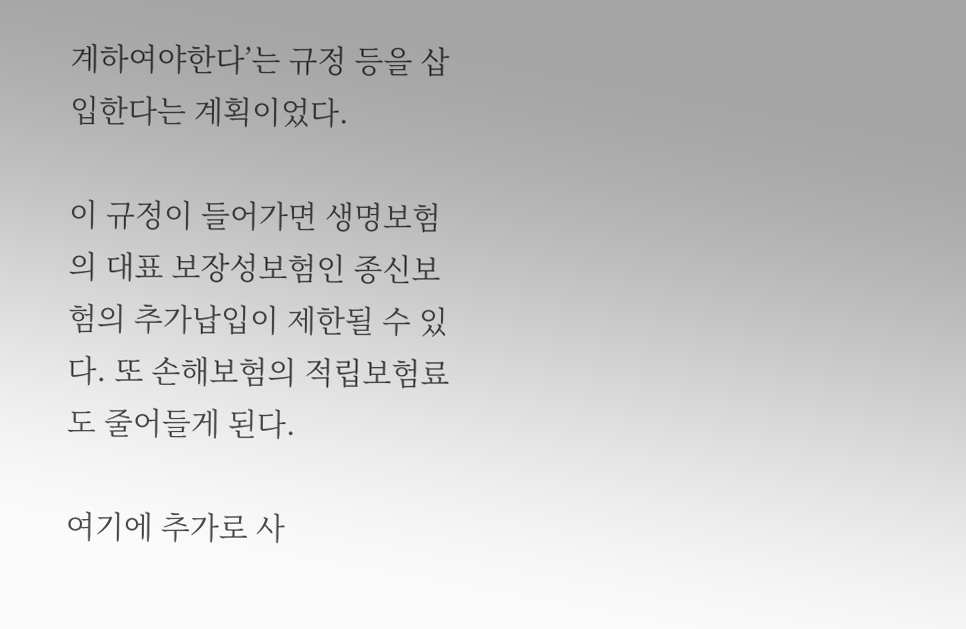계하여야한다’는 규정 등을 삽입한다는 계획이었다.

이 규정이 들어가면 생명보험의 대표 보장성보험인 종신보험의 추가납입이 제한될 수 있다. 또 손해보험의 적립보험료도 줄어들게 된다.

여기에 추가로 사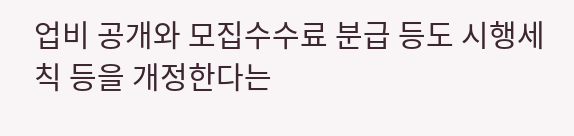업비 공개와 모집수수료 분급 등도 시행세칙 등을 개정한다는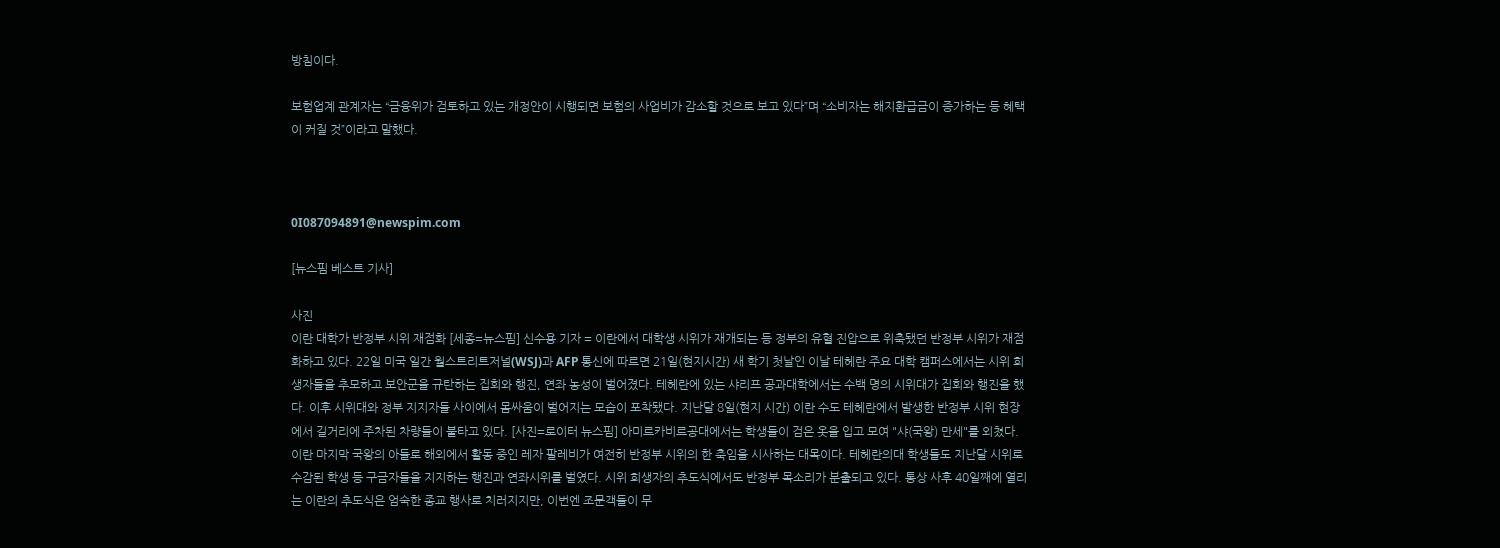방침이다.

보험업계 관계자는 “금융위가 검토하고 있는 개정안이 시행되면 보험의 사업비가 감소할 것으로 보고 있다”며 “소비자는 해지환급금이 증가하는 등 혜택이 커질 것”이라고 말했다.



0I087094891@newspim.com

[뉴스핌 베스트 기사]

사진
이란 대학가 반정부 시위 재점화 [세종=뉴스핌] 신수용 기자 = 이란에서 대학생 시위가 재개되는 등 정부의 유혈 진압으로 위축됐던 반정부 시위가 재점화하고 있다. 22일 미국 일간 월스트리트저널(WSJ)과 AFP 통신에 따르면 21일(현지시간) 새 학기 첫날인 이날 테헤란 주요 대학 캠퍼스에서는 시위 희생자들을 추모하고 보안군을 규탄하는 집회와 행진, 연좌 농성이 벌어졌다. 테헤란에 있는 샤리프 공과대학에서는 수백 명의 시위대가 집회와 행진을 했다. 이후 시위대와 정부 지지자들 사이에서 몸싸움이 벌어지는 모습이 포착됐다. 지난달 8일(현지 시간) 이란 수도 테헤란에서 발생한 반정부 시위 현장에서 길거리에 주차된 차량들이 불타고 있다. [사진=로이터 뉴스핌] 아미르카비르공대에서는 학생들이 검은 옷을 입고 모여 "샤(국왕) 만세"를 외쳤다. 이란 마지막 국왕의 아들로 해외에서 활동 중인 레자 팔레비가 여전히 반정부 시위의 한 축임을 시사하는 대목이다. 테헤란의대 학생들도 지난달 시위로 수감된 학생 등 구금자들을 지지하는 행진과 연좌시위를 벌였다. 시위 희생자의 추도식에서도 반정부 목소리가 분출되고 있다. 통상 사후 40일째에 열리는 이란의 추도식은 엄숙한 종교 행사로 치러지지만, 이번엔 조문객들이 무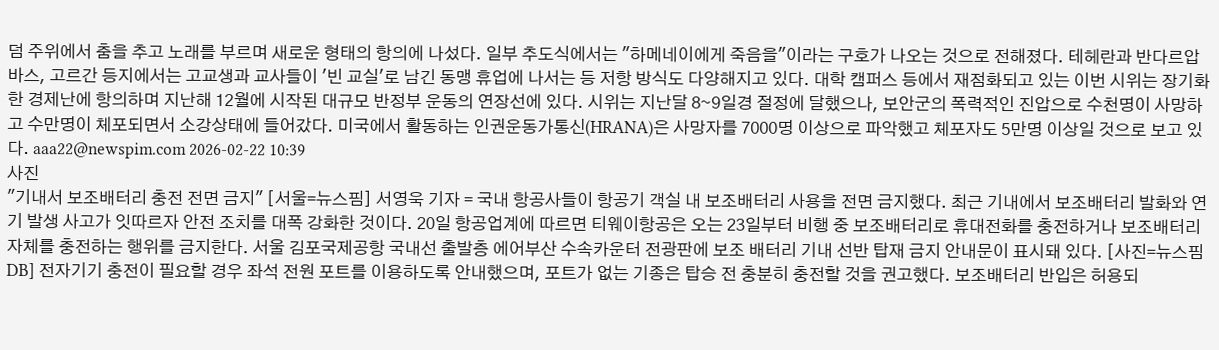덤 주위에서 춤을 추고 노래를 부르며 새로운 형태의 항의에 나섰다. 일부 추도식에서는 "하메네이에게 죽음을"이라는 구호가 나오는 것으로 전해졌다. 테헤란과 반다르압바스, 고르간 등지에서는 고교생과 교사들이 '빈 교실'로 남긴 동맹 휴업에 나서는 등 저항 방식도 다양해지고 있다. 대학 캠퍼스 등에서 재점화되고 있는 이번 시위는 장기화한 경제난에 항의하며 지난해 12월에 시작된 대규모 반정부 운동의 연장선에 있다. 시위는 지난달 8∼9일경 절정에 달했으나, 보안군의 폭력적인 진압으로 수천명이 사망하고 수만명이 체포되면서 소강상태에 들어갔다. 미국에서 활동하는 인권운동가통신(HRANA)은 사망자를 7000명 이상으로 파악했고 체포자도 5만명 이상일 것으로 보고 있다. aaa22@newspim.com 2026-02-22 10:39
사진
"기내서 보조배터리 충전 전면 금지" [서울=뉴스핌] 서영욱 기자 = 국내 항공사들이 항공기 객실 내 보조배터리 사용을 전면 금지했다. 최근 기내에서 보조배터리 발화와 연기 발생 사고가 잇따르자 안전 조치를 대폭 강화한 것이다. 20일 항공업계에 따르면 티웨이항공은 오는 23일부터 비행 중 보조배터리로 휴대전화를 충전하거나 보조배터리 자체를 충전하는 행위를 금지한다. 서울 김포국제공항 국내선 출발층 에어부산 수속카운터 전광판에 보조 배터리 기내 선반 탑재 금지 안내문이 표시돼 있다. [사진=뉴스핌DB] 전자기기 충전이 필요할 경우 좌석 전원 포트를 이용하도록 안내했으며, 포트가 없는 기종은 탑승 전 충분히 충전할 것을 권고했다. 보조배터리 반입은 허용되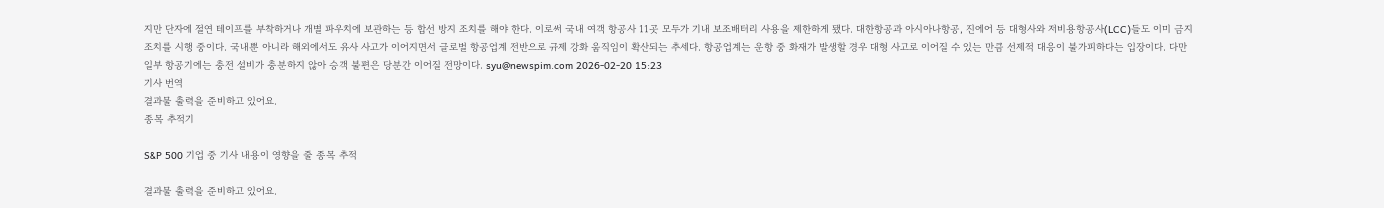지만 단자에 절연 테이프를 부착하거나 개별 파우치에 보관하는 등 합선 방지 조치를 해야 한다. 이로써 국내 여객 항공사 11곳 모두가 기내 보조배터리 사용을 제한하게 됐다. 대한항공과 아시아나항공, 진에어 등 대형사와 저비용항공사(LCC)들도 이미 금지 조치를 시행 중이다. 국내뿐 아니라 해외에서도 유사 사고가 이어지면서 글로벌 항공업계 전반으로 규제 강화 움직임이 확산되는 추세다. 항공업계는 운항 중 화재가 발생할 경우 대형 사고로 이어질 수 있는 만큼 선제적 대응이 불가피하다는 입장이다. 다만 일부 항공기에는 충전 설비가 충분하지 않아 승객 불편은 당분간 이어질 전망이다. syu@newspim.com 2026-02-20 15:23
기사 번역
결과물 출력을 준비하고 있어요.
종목 추적기

S&P 500 기업 중 기사 내용이 영향을 줄 종목 추적

결과물 출력을 준비하고 있어요.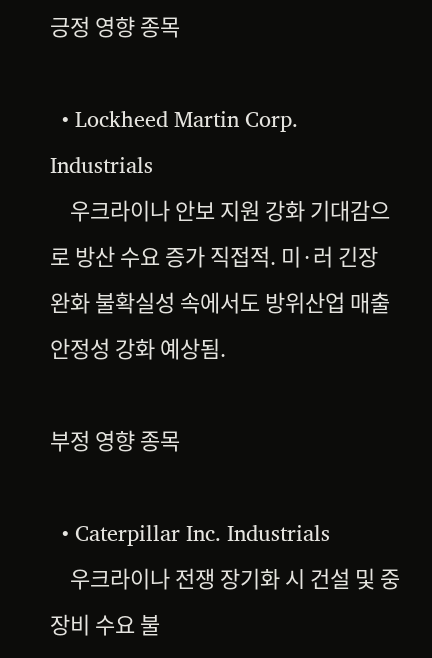긍정 영향 종목

  • Lockheed Martin Corp. Industrials
    우크라이나 안보 지원 강화 기대감으로 방산 수요 증가 직접적. 미·러 긴장 완화 불확실성 속에서도 방위산업 매출 안정성 강화 예상됨.

부정 영향 종목

  • Caterpillar Inc. Industrials
    우크라이나 전쟁 장기화 시 건설 및 중장비 수요 불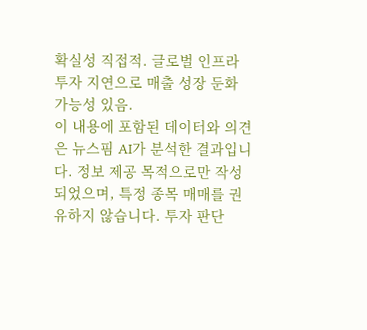확실성 직접적. 글로벌 인프라 투자 지연으로 매출 성장 둔화 가능성 있음.
이 내용에 포함된 데이터와 의견은 뉴스핌 AI가 분석한 결과입니다. 정보 제공 목적으로만 작성되었으며, 특정 종목 매매를 권유하지 않습니다. 투자 판단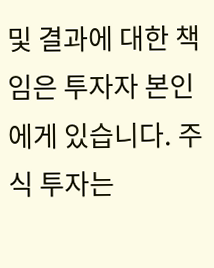및 결과에 대한 책임은 투자자 본인에게 있습니다. 주식 투자는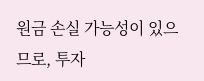원금 손실 가능성이 있으므로, 투자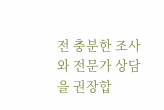전 충분한 조사와 전문가 상담을 권장합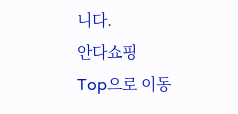니다.
안다쇼핑
Top으로 이동